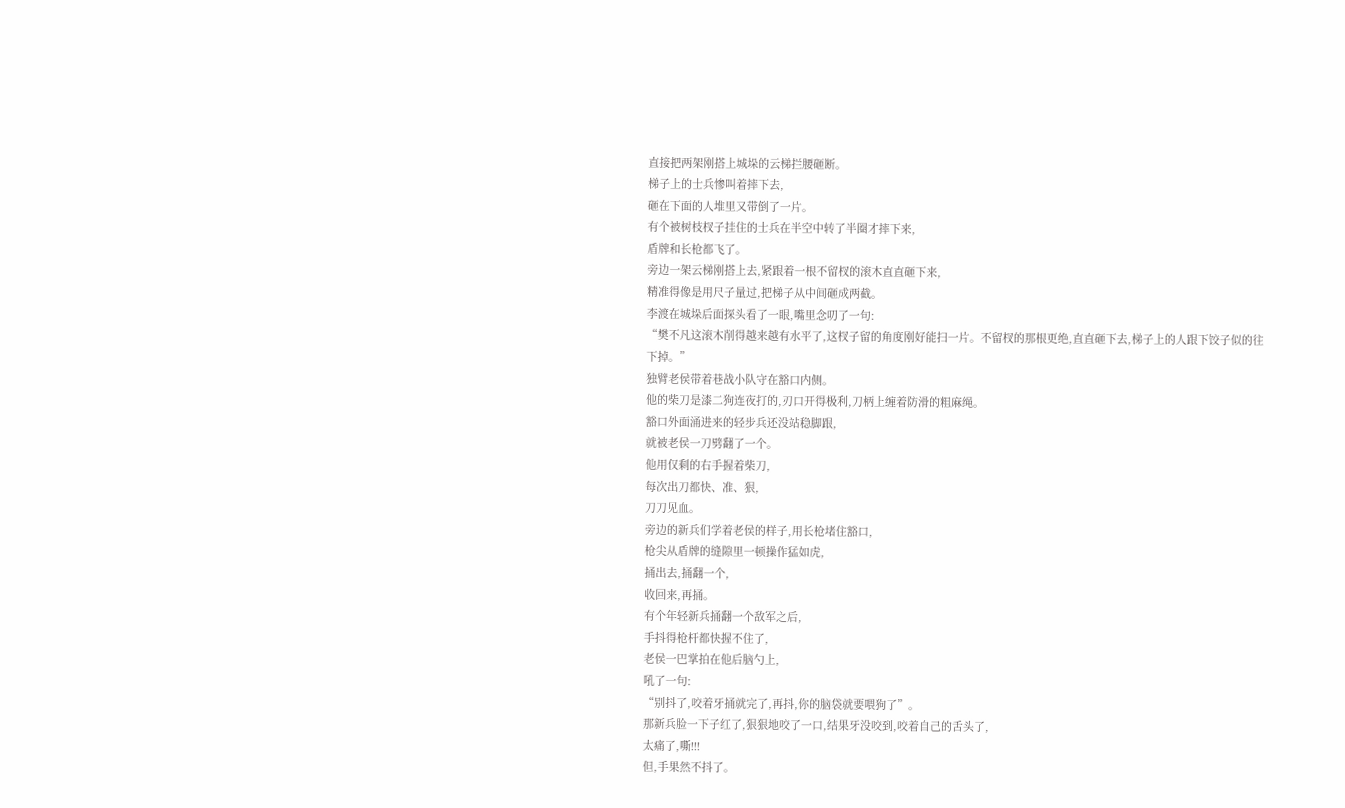直接把两架刚搭上城垛的云梯拦腰砸断。
梯子上的士兵惨叫着摔下去,
砸在下面的人堆里又带倒了一片。
有个被树枝杈子挂住的士兵在半空中转了半圈才摔下来,
盾牌和长枪都飞了。
旁边一架云梯刚搭上去,紧跟着一根不留杈的滚木直直砸下来,
精准得像是用尺子量过,把梯子从中间砸成两截。
李渡在城垛后面探头看了一眼,嘴里念叨了一句:
“樊不凡这滚木削得越来越有水平了,这杈子留的角度刚好能扫一片。不留杈的那根更绝,直直砸下去,梯子上的人跟下饺子似的往下掉。”
独臂老侯带着巷战小队守在豁口内侧。
他的柴刀是漆二狗连夜打的,刃口开得极利,刀柄上缠着防滑的粗麻绳。
豁口外面涌进来的轻步兵还没站稳脚跟,
就被老侯一刀劈翻了一个。
他用仅剩的右手握着柴刀,
每次出刀都快、准、狠,
刀刀见血。
旁边的新兵们学着老侯的样子,用长枪堵住豁口,
枪尖从盾牌的缝隙里一顿操作猛如虎,
捅出去,捅翻一个,
收回来,再捅。
有个年轻新兵捅翻一个敌军之后,
手抖得枪杆都快握不住了,
老侯一巴掌拍在他后脑勺上,
吼了一句:
“别抖了,咬着牙捅就完了,再抖,你的脑袋就要喂狗了”。
那新兵脸一下子红了,狠狠地咬了一口,结果牙没咬到,咬着自己的舌头了,
太痛了,嘶!!!
但,手果然不抖了。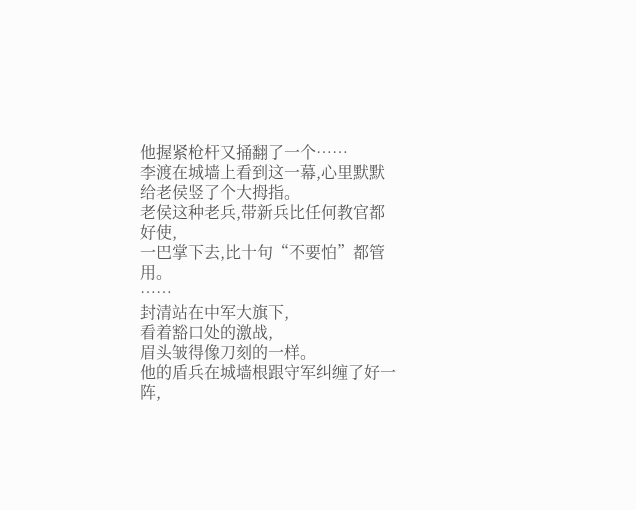他握紧枪杆又捅翻了一个……
李渡在城墙上看到这一幕,心里默默给老侯竖了个大拇指。
老侯这种老兵,带新兵比任何教官都好使,
一巴掌下去,比十句“不要怕”都管用。
……
封清站在中军大旗下,
看着豁口处的激战,
眉头皱得像刀刻的一样。
他的盾兵在城墙根跟守军纠缠了好一阵,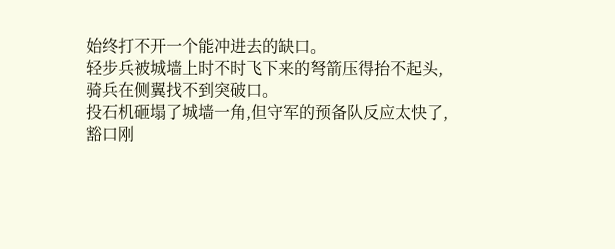始终打不开一个能冲进去的缺口。
轻步兵被城墙上时不时飞下来的弩箭压得抬不起头,
骑兵在侧翼找不到突破口。
投石机砸塌了城墙一角,但守军的预备队反应太快了,
豁口刚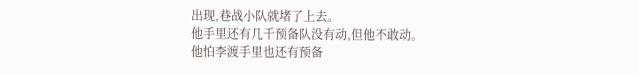出现,巷战小队就堵了上去。
他手里还有几千预备队没有动,但他不敢动。
他怕李渡手里也还有预备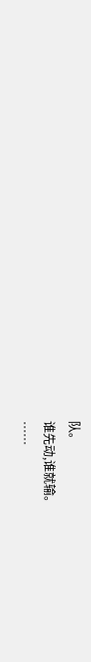队。
谁先动,谁就输。
……